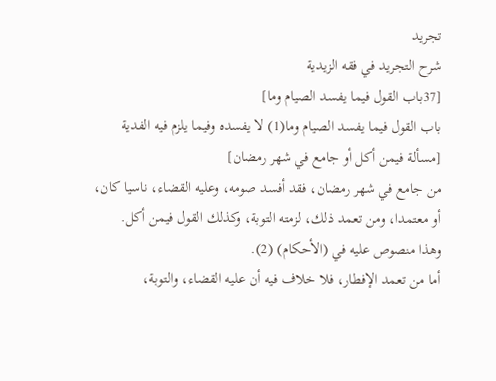تجرید
شرح التجريد في فقه الزيدية
[37باب القول فيما يفسد الصيام وما]
باب القول فيما يفسد الصيام وما(1) لا يفسده وفيما يلزم فيه الفدية
[مسألة فيمن أكل أو جامع في شهر رمضان]
من جامع في شهر رمضان، فقد أفسد صومه، وعليه القضاء، ناسيا كان، أو معتمدا، ومن تعمد ذلك، لزمته التوبة، وكذلك القول فيمن أكل.
وهذا منصوص عليه في (الأحكام) (2).
أما من تعمد الإفطار، فلا خلاف فيه أن عليه القضاء، والتوبة،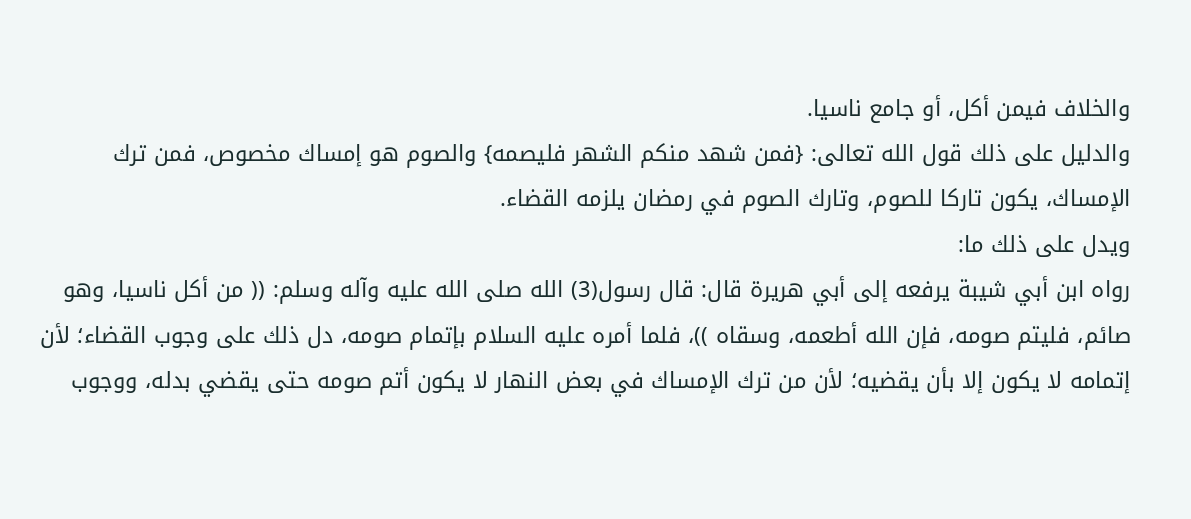والخلاف فيمن أكل، أو جامع ناسيا.
والدليل على ذلك قول الله تعالى: {فمن شهد منكم الشهر فليصمه} والصوم هو إمساك مخصوص، فمن ترك الإمساك، يكون تاركا للصوم، وتارك الصوم في رمضان يلزمه القضاء.
ويدل على ذلك ما:
رواه ابن أبي شيبة يرفعه إلى أبي هريرة قال: قال رسول(3) الله صلى الله عليه وآله وسلم: (( من أكل ناسيا، وهو صائم، فليتم صومه، فإن الله أطعمه، وسقاه ))، فلما أمره عليه السلام بإتمام صومه، دل ذلك على وجوب القضاء؛ لأن إتمامه لا يكون إلا بأن يقضيه؛ لأن من ترك الإمساك في بعض النهار لا يكون أتم صومه حتى يقضي بدله، ووجوب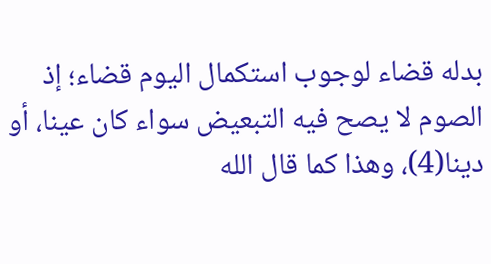بدله قضاء لوجوب استكمال اليوم قضاء؛ إذ الصوم لا يصح فيه التبعيض سواء كان عينا، أو دينا(4)، وهذا كما قال الله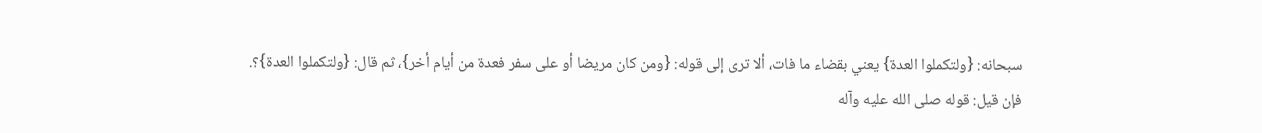سبحانه: {ولتكملوا العدة} يعني بقضاء ما فات، ألا ترى إلى قوله: {ومن كان مريضا أو على سفر فعدة من أيام أخر}، ثم قال: {ولتكملوا العدة}؟.
فإن قيل: قوله صلى الله عليه وآله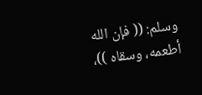وسلم: (( فإن الله أطعمه، وسقاه ))،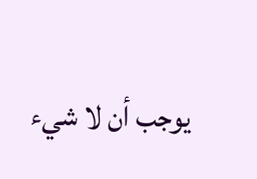يوجب أن لا شيء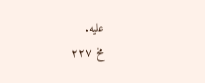عليه.
مخ ۲۲۷